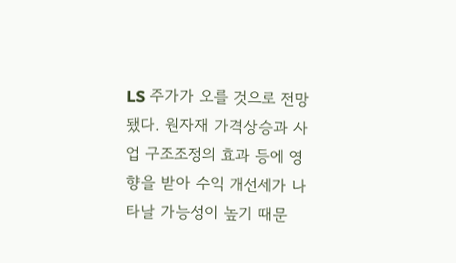LS 주가가 오를 것으로 전망됐다. 원자재 가격상승과 사업 구조조정의 효과 등에 영향을 받아 수익 개선세가 나타날 가능성이 높기 때문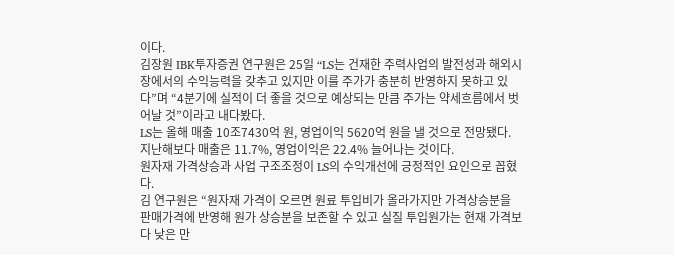이다.
김장원 IBK투자증권 연구원은 25일 “LS는 건재한 주력사업의 발전성과 해외시장에서의 수익능력을 갖추고 있지만 이를 주가가 충분히 반영하지 못하고 있다”며 “4분기에 실적이 더 좋을 것으로 예상되는 만큼 주가는 약세흐름에서 벗어날 것”이라고 내다봤다.
LS는 올해 매출 10조7430억 원, 영업이익 5620억 원을 낼 것으로 전망됐다. 지난해보다 매출은 11.7%, 영업이익은 22.4% 늘어나는 것이다.
원자재 가격상승과 사업 구조조정이 LS의 수익개선에 긍정적인 요인으로 꼽혔다.
김 연구원은 “원자재 가격이 오르면 원료 투입비가 올라가지만 가격상승분을 판매가격에 반영해 원가 상승분을 보존할 수 있고 실질 투입원가는 현재 가격보다 낮은 만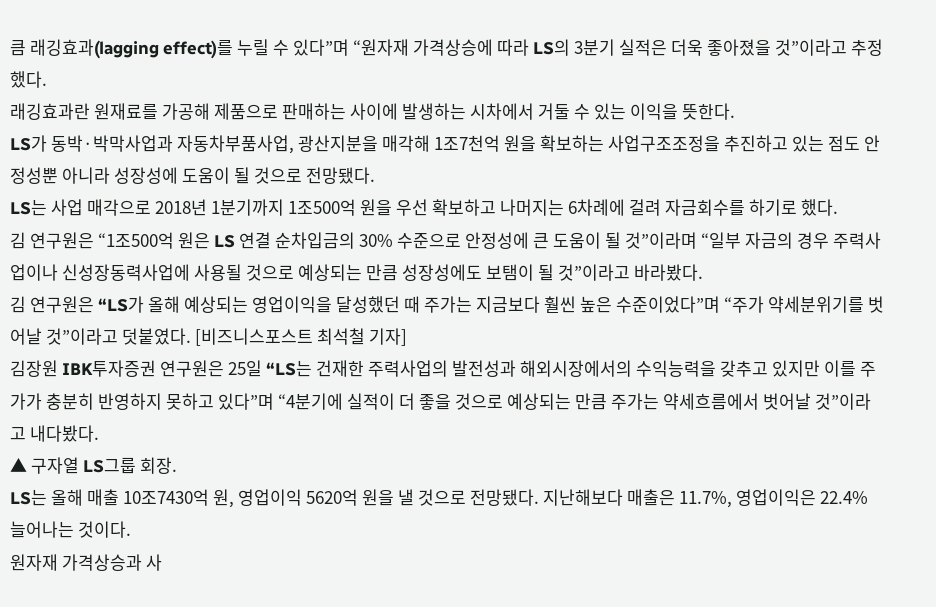큼 래깅효과(lagging effect)를 누릴 수 있다”며 “원자재 가격상승에 따라 LS의 3분기 실적은 더욱 좋아졌을 것”이라고 추정했다.
래깅효과란 원재료를 가공해 제품으로 판매하는 사이에 발생하는 시차에서 거둘 수 있는 이익을 뜻한다.
LS가 동박·박막사업과 자동차부품사업, 광산지분을 매각해 1조7천억 원을 확보하는 사업구조조정을 추진하고 있는 점도 안정성뿐 아니라 성장성에 도움이 될 것으로 전망됐다.
LS는 사업 매각으로 2018년 1분기까지 1조500억 원을 우선 확보하고 나머지는 6차례에 걸려 자금회수를 하기로 했다.
김 연구원은 “1조500억 원은 LS 연결 순차입금의 30% 수준으로 안정성에 큰 도움이 될 것”이라며 “일부 자금의 경우 주력사업이나 신성장동력사업에 사용될 것으로 예상되는 만큼 성장성에도 보탬이 될 것”이라고 바라봤다.
김 연구원은 “LS가 올해 예상되는 영업이익을 달성했던 때 주가는 지금보다 훨씬 높은 수준이었다”며 “주가 약세분위기를 벗어날 것”이라고 덧붙였다. [비즈니스포스트 최석철 기자]
김장원 IBK투자증권 연구원은 25일 “LS는 건재한 주력사업의 발전성과 해외시장에서의 수익능력을 갖추고 있지만 이를 주가가 충분히 반영하지 못하고 있다”며 “4분기에 실적이 더 좋을 것으로 예상되는 만큼 주가는 약세흐름에서 벗어날 것”이라고 내다봤다.
▲ 구자열 LS그룹 회장.
LS는 올해 매출 10조7430억 원, 영업이익 5620억 원을 낼 것으로 전망됐다. 지난해보다 매출은 11.7%, 영업이익은 22.4% 늘어나는 것이다.
원자재 가격상승과 사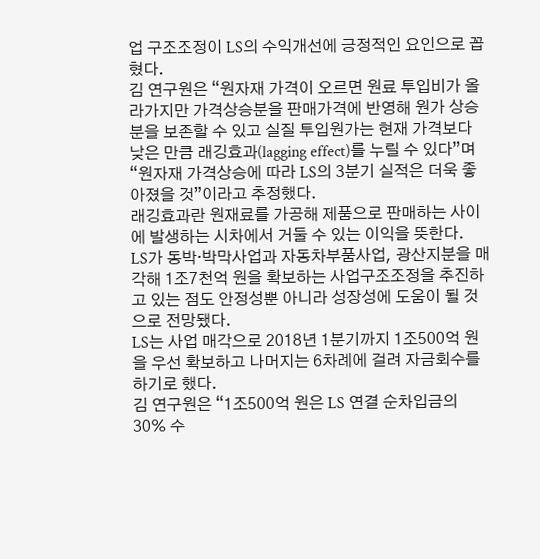업 구조조정이 LS의 수익개선에 긍정적인 요인으로 꼽혔다.
김 연구원은 “원자재 가격이 오르면 원료 투입비가 올라가지만 가격상승분을 판매가격에 반영해 원가 상승분을 보존할 수 있고 실질 투입원가는 현재 가격보다 낮은 만큼 래깅효과(lagging effect)를 누릴 수 있다”며 “원자재 가격상승에 따라 LS의 3분기 실적은 더욱 좋아졌을 것”이라고 추정했다.
래깅효과란 원재료를 가공해 제품으로 판매하는 사이에 발생하는 시차에서 거둘 수 있는 이익을 뜻한다.
LS가 동박·박막사업과 자동차부품사업, 광산지분을 매각해 1조7천억 원을 확보하는 사업구조조정을 추진하고 있는 점도 안정성뿐 아니라 성장성에 도움이 될 것으로 전망됐다.
LS는 사업 매각으로 2018년 1분기까지 1조500억 원을 우선 확보하고 나머지는 6차례에 걸려 자금회수를 하기로 했다.
김 연구원은 “1조500억 원은 LS 연결 순차입금의 30% 수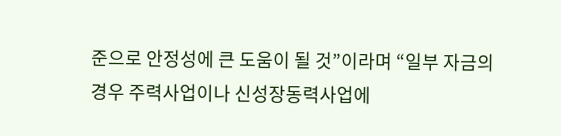준으로 안정성에 큰 도움이 될 것”이라며 “일부 자금의 경우 주력사업이나 신성장동력사업에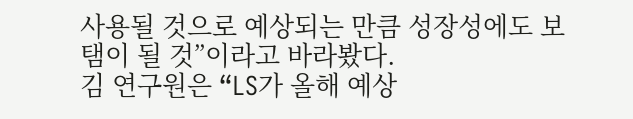사용될 것으로 예상되는 만큼 성장성에도 보탬이 될 것”이라고 바라봤다.
김 연구원은 “LS가 올해 예상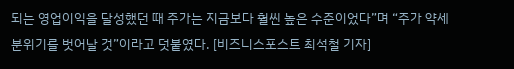되는 영업이익을 달성했던 때 주가는 지금보다 훨씬 높은 수준이었다”며 “주가 약세분위기를 벗어날 것”이라고 덧붙였다. [비즈니스포스트 최석철 기자]